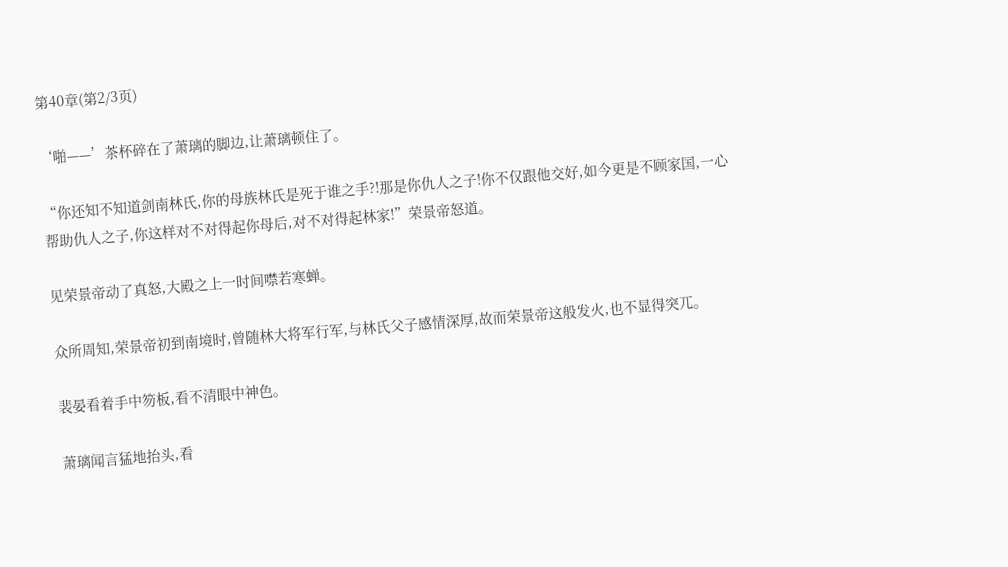第40章(第2/3页)

‘啪——’茶杯碎在了萧璃的脚边,让萧璃顿住了。

“你还知不知道剑南林氏,你的母族林氏是死于谁之手?!那是你仇人之子!你不仅跟他交好,如今更是不顾家国,一心帮助仇人之子,你这样对不对得起你母后,对不对得起林家!”荣景帝怒道。

见荣景帝动了真怒,大殿之上一时间噤若寒蝉。

众所周知,荣景帝初到南境时,曾随林大将军行军,与林氏父子感情深厚,故而荣景帝这般发火,也不显得突兀。

裴晏看着手中笏板,看不清眼中神色。

萧璃闻言猛地抬头,看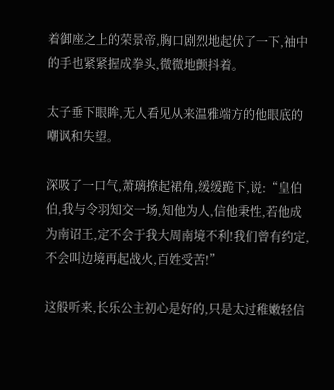着御座之上的荣景帝,胸口剧烈地起伏了一下,袖中的手也紧紧握成拳头,微微地颤抖着。

太子垂下眼眸,无人看见从来温雅端方的他眼底的嘲讽和失望。

深吸了一口气,萧璃撩起裙角,缓缓跪下,说:“皇伯伯,我与令羽知交一场,知他为人,信他秉性,若他成为南诏王,定不会于我大周南境不利!我们曾有约定,不会叫边境再起战火,百姓受苦!”

这般听来,长乐公主初心是好的,只是太过稚嫩轻信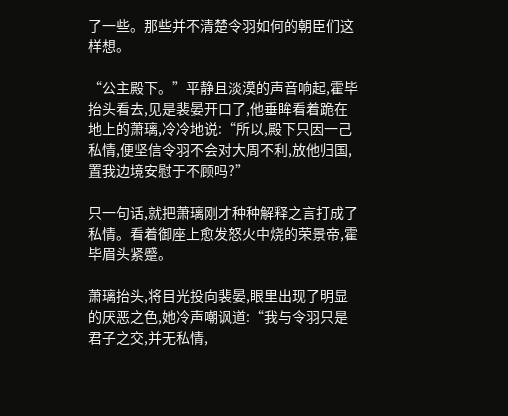了一些。那些并不清楚令羽如何的朝臣们这样想。

“公主殿下。”平静且淡漠的声音响起,霍毕抬头看去,见是裴晏开口了,他垂眸看着跪在地上的萧璃,冷冷地说:“所以,殿下只因一己私情,便坚信令羽不会对大周不利,放他归国,置我边境安慰于不顾吗?”

只一句话,就把萧璃刚才种种解释之言打成了私情。看着御座上愈发怒火中烧的荣景帝,霍毕眉头紧蹙。

萧璃抬头,将目光投向裴晏,眼里出现了明显的厌恶之色,她冷声嘲讽道:“我与令羽只是君子之交,并无私情,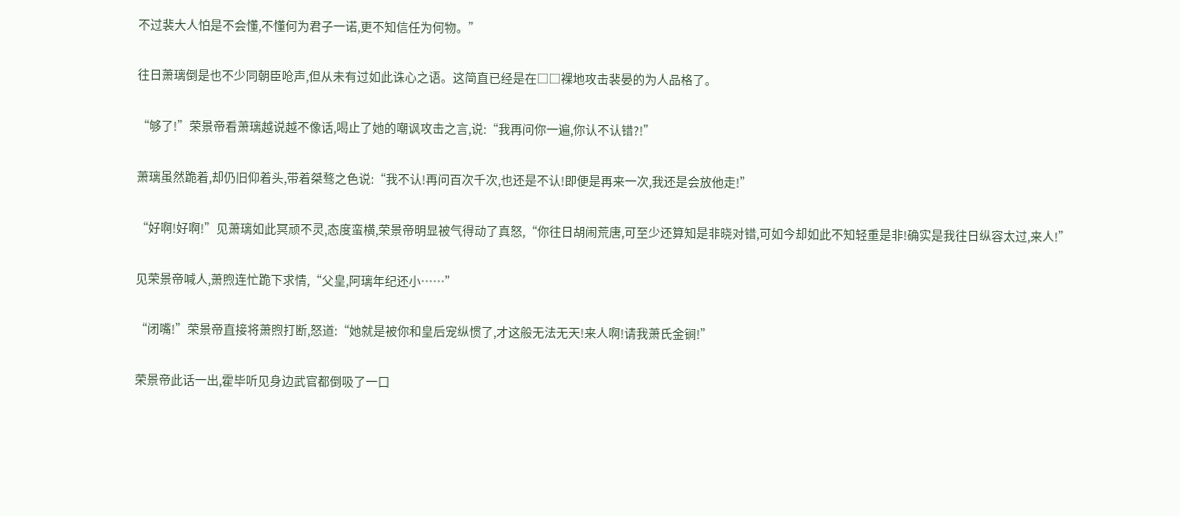不过裴大人怕是不会懂,不懂何为君子一诺,更不知信任为何物。”

往日萧璃倒是也不少同朝臣呛声,但从未有过如此诛心之语。这简直已经是在□□裸地攻击裴晏的为人品格了。

“够了!”荣景帝看萧璃越说越不像话,喝止了她的嘲讽攻击之言,说:“我再问你一遍,你认不认错?!”

萧璃虽然跪着,却仍旧仰着头,带着桀骜之色说:“我不认!再问百次千次,也还是不认!即便是再来一次,我还是会放他走!”

“好啊!好啊!”见萧璃如此冥顽不灵,态度蛮横,荣景帝明显被气得动了真怒,“你往日胡闹荒唐,可至少还算知是非晓对错,可如今却如此不知轻重是非!确实是我往日纵容太过,来人!”

见荣景帝喊人,萧煦连忙跪下求情,“父皇,阿璃年纪还小……”

“闭嘴!”荣景帝直接将萧煦打断,怒道:“她就是被你和皇后宠纵惯了,才这般无法无天!来人啊!请我萧氏金锏!”

荣景帝此话一出,霍毕听见身边武官都倒吸了一口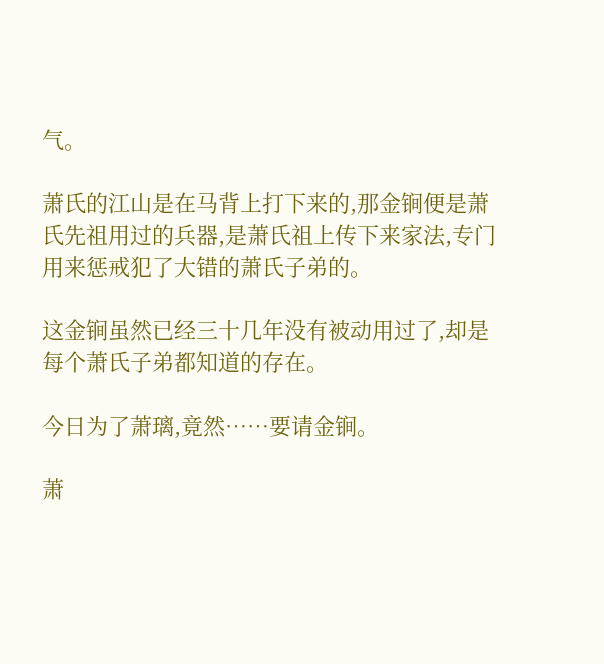气。

萧氏的江山是在马背上打下来的,那金锏便是萧氏先祖用过的兵器,是萧氏祖上传下来家法,专门用来惩戒犯了大错的萧氏子弟的。

这金锏虽然已经三十几年没有被动用过了,却是每个萧氏子弟都知道的存在。

今日为了萧璃,竟然……要请金锏。

萧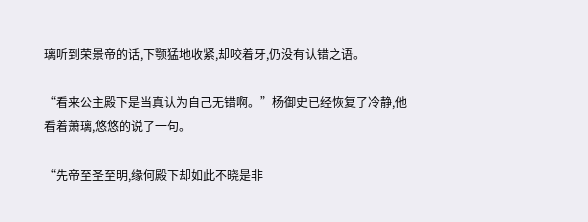璃听到荣景帝的话,下颚猛地收紧,却咬着牙,仍没有认错之语。

“看来公主殿下是当真认为自己无错啊。”杨御史已经恢复了冷静,他看着萧璃,悠悠的说了一句。

“先帝至圣至明,缘何殿下却如此不晓是非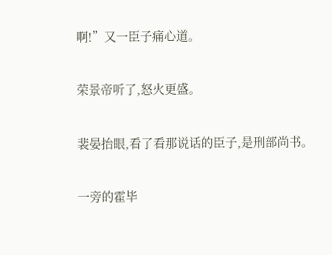啊!”又一臣子痛心道。

荣景帝听了,怒火更盛。

裴晏抬眼,看了看那说话的臣子,是刑部尚书。

一旁的霍毕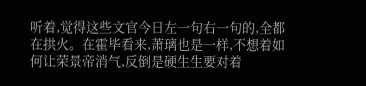听着,觉得这些文官今日左一句右一句的,全都在拱火。在霍毕看来,萧璃也是一样,不想着如何让荣景帝消气,反倒是硬生生要对着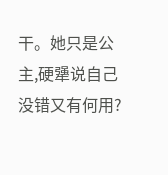干。她只是公主,硬犟说自己没错又有何用?